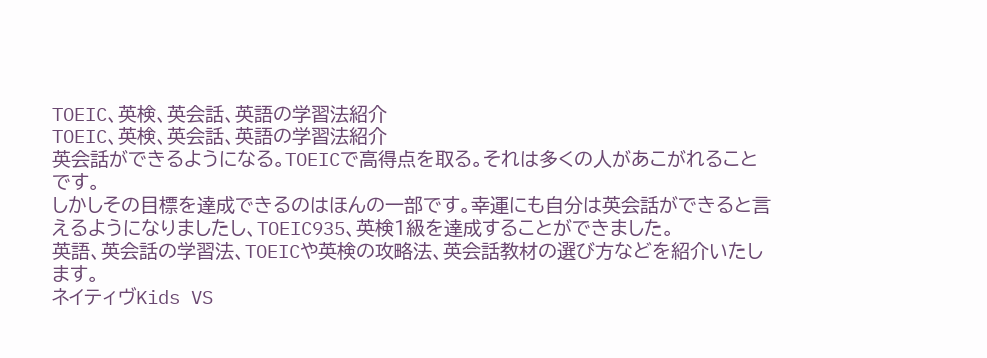TOEIC、英検、英会話、英語の学習法紹介
TOEIC、英検、英会話、英語の学習法紹介
英会話ができるようになる。TOEICで高得点を取る。それは多くの人があこがれることです。
しかしその目標を達成できるのはほんの一部です。幸運にも自分は英会話ができると言えるようになりましたし、TOEIC935、英検1級を達成することができました。
英語、英会話の学習法、TOEICや英検の攻略法、英会話教材の選び方などを紹介いたします。
ネイティヴKids VS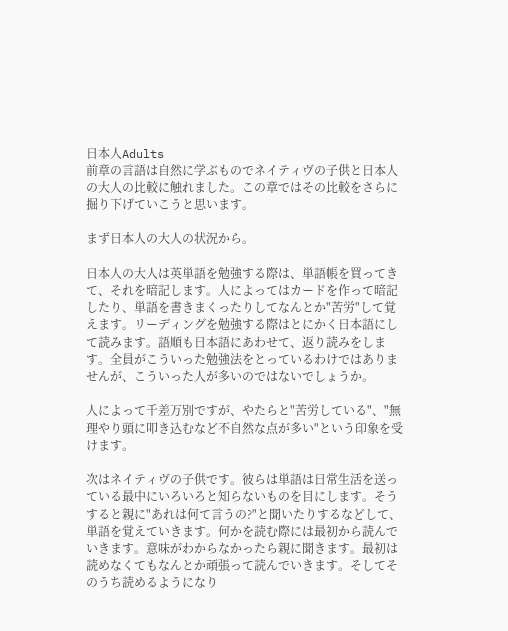日本人Adults
前章の言語は自然に学ぶものでネイティヴの子供と日本人の大人の比較に触れました。この章ではその比較をさらに掘り下げていこうと思います。

まず日本人の大人の状況から。

日本人の大人は英単語を勉強する際は、単語帳を買ってきて、それを暗記します。人によってはカードを作って暗記したり、単語を書きまくったりしてなんとか"苦労"して覚えます。リーディングを勉強する際はとにかく日本語にして読みます。語順も日本語にあわせて、返り読みをします。全員がこういった勉強法をとっているわけではありませんが、こういった人が多いのではないでしょうか。

人によって千差万別ですが、やたらと"苦労している"、"無理やり頭に叩き込むなど不自然な点が多い"という印象を受けます。

次はネイティヴの子供です。彼らは単語は日常生活を送っている最中にいろいろと知らないものを目にします。そうすると親に"あれは何て言うの?"と聞いたりするなどして、単語を覚えていきます。何かを読む際には最初から読んでいきます。意味がわからなかったら親に聞きます。最初は読めなくてもなんとか頑張って読んでいきます。そしてそのうち読めるようになり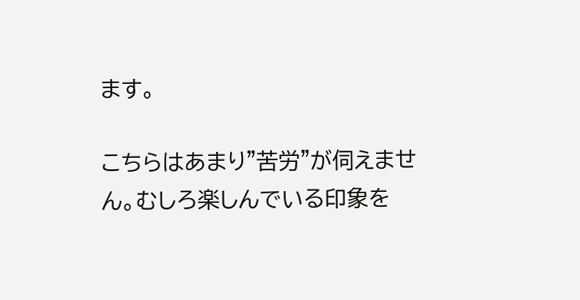ます。

こちらはあまり"苦労"が伺えません。むしろ楽しんでいる印象を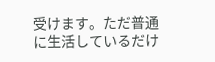受けます。ただ普通に生活しているだけ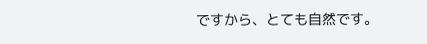ですから、とても自然です。